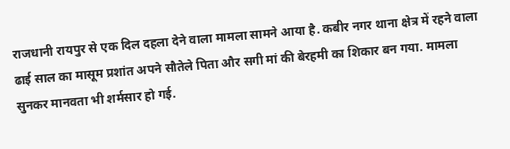राजधानी रायपुर से एक दिल दहला देने वाला मामला सामने आया है. कबीर नगर थाना क्षेत्र में रहने वाला ढाई साल का मासूम प्रशांत अपने सौतेले पिता और सगी मां की बेरहमी का शिकार बन गया. मामला सुनकर मानवता भी शर्मसार हो गई.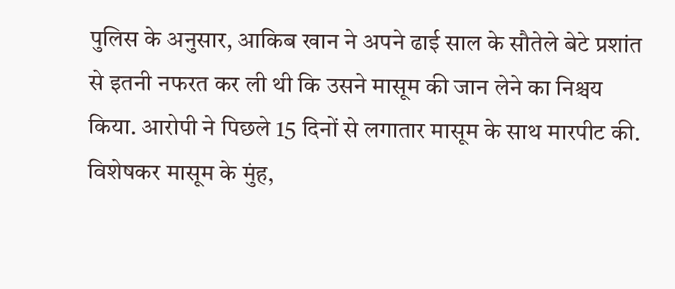पुलिस के अनुसार, आकिब खान ने अपने ढाई साल के सौतेले बेटे प्रशांत से इतनी नफरत कर ली थी कि उसने मासूम की जान लेने का निश्चय किया. आरोपी ने पिछले 15 दिनों से लगातार मासूम के साथ मारपीट की. विशेषकर मासूम के मुंह,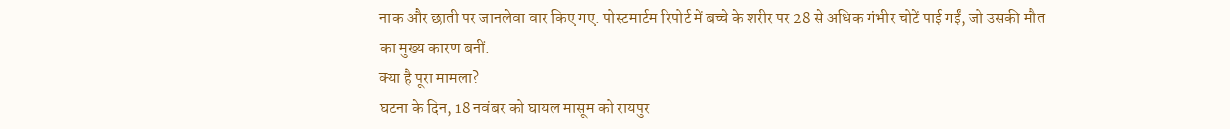नाक और छाती पर जानलेवा वार किए गए. पोस्टमार्टम रिपोर्ट में बच्चे के शरीर पर 28 से अधिक गंभीर चोटें पाई गईं, जो उसकी मौत का मुख्य कारण बनीं.
क्या है पूरा मामला?
घटना के दिन, 18 नवंबर को घायल मासूम को रायपुर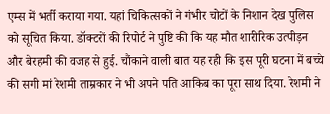एम्स में भर्ती कराया गया. यहां चिकित्सकों ने गंभीर चोटों के निशान देख पुलिस को सूचित किया. डॉक्टरों की रिपोर्ट ने पुष्टि की कि यह मौत शारीरिक उत्पीड़न और बेरहमी की वजह से हुई. चौंकाने वाली बात यह रही कि इस पूरी घटना में बच्चे की सगी मां रेशमी ताम्रकार ने भी अपने पति आकिब का पूरा साथ दिया. रेशमी ने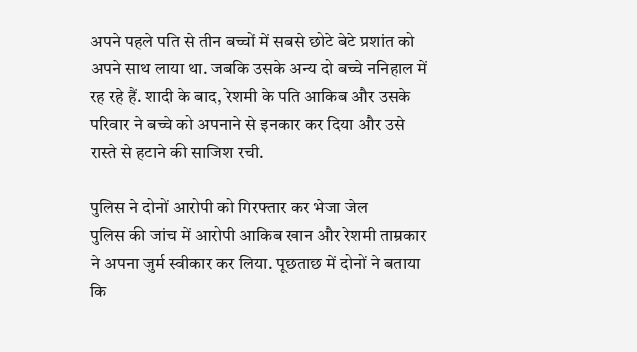अपने पहले पति से तीन बच्चों में सबसे छोटे बेटे प्रशांत को अपने साथ लाया था. जबकि उसके अन्य दो बच्चे ननिहाल में रह रहे हैं. शादी के बाद, रेशमी के पति आकिब और उसके परिवार ने बच्चे को अपनाने से इनकार कर दिया और उसे रास्ते से हटाने की साजिश रची.

पुलिस ने दोनों आरोपी को गिरफ्तार कर भेजा जेल
पुलिस की जांच में आरोपी आकिब खान और रेशमी ताम्रकार ने अपना जुर्म स्वीकार कर लिया. पूछताछ में दोनों ने बताया कि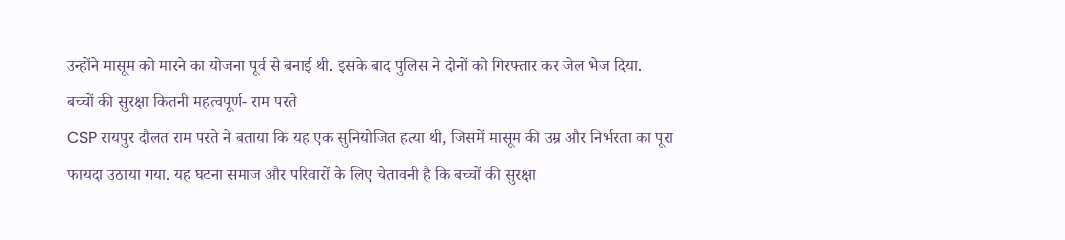उन्होंने मासूम को मारने का योजना पूर्व से बनाई थी. इसके बाद पुलिस ने दोनों को गिरफ्तार कर जेल भेज दिया.
बच्चों की सुरक्षा कितनी महत्वपूर्ण- राम परते
CSP रायपुर दौलत राम परते ने बताया कि यह एक सुनियोजित हत्या थी, जिसमें मासूम की उम्र और निर्भरता का पूरा फायदा उठाया गया. यह घटना समाज और परिवारों के लिए चेतावनी है कि बच्चों की सुरक्षा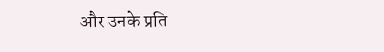और उनके प्रति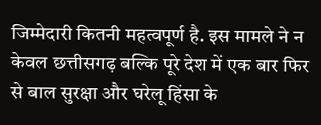जिम्मेदारी कितनी महत्वपूर्ण है. इस मामले ने न केवल छत्तीसगढ़ बल्कि पूरे देश में एक बार फिर से बाल सुरक्षा और घरेलू हिंसा के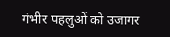गंभीर पहलुओं को उजागर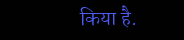किया है.